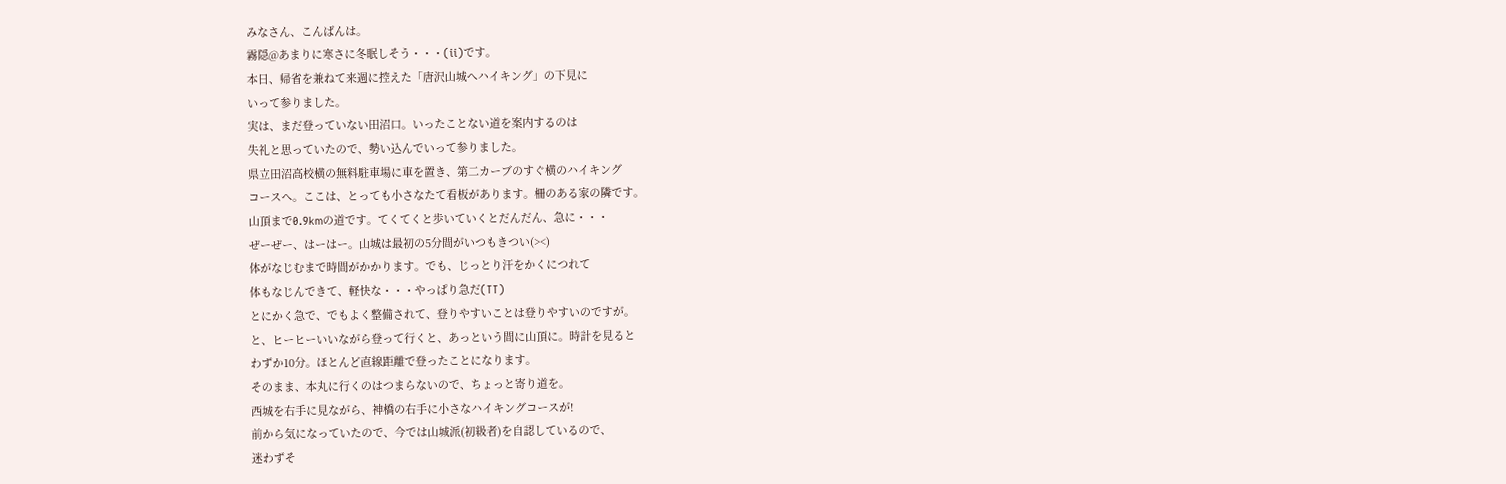みなさん、こんばんは。
霧隠@あまりに寒さに冬眠しそう・・・(ii)です。
本日、帰省を兼ねて来週に控えた「唐沢山城へハイキング」の下見に
いって参りました。
実は、まだ登っていない田沼口。いったことない道を案内するのは
失礼と思っていたので、勢い込んでいって参りました。
県立田沼高校横の無料駐車場に車を置き、第二カーブのすぐ横のハイキング
コースへ。ここは、とっても小さなたて看板があります。柵のある家の隣です。
山頂まで0.9kmの道です。てくてくと歩いていくとだんだん、急に・・・
ぜーぜー、はーはー。山城は最初の5分間がいつもきつい(><)
体がなじむまで時間がかかります。でも、じっとり汗をかくにつれて
体もなじんできて、軽快な・・・やっぱり急だ(TT)
とにかく急で、でもよく整備されて、登りやすいことは登りやすいのですが。
と、ヒーヒーいいながら登って行くと、あっという間に山頂に。時計を見ると
わずか10分。ほとんど直線距離で登ったことになります。
そのまま、本丸に行くのはつまらないので、ちょっと寄り道を。
西城を右手に見ながら、神橋の右手に小さなハイキングコースが!
前から気になっていたので、今では山城派(初級者)を自認しているので、
迷わずそ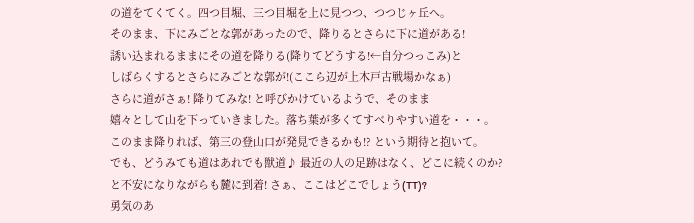の道をてくてく。四つ目堀、三つ目堀を上に見つつ、つつじヶ丘へ。
そのまま、下にみごとな郭があったので、降りるとさらに下に道がある!
誘い込まれるままにその道を降りる(降りてどうする!←自分つっこみ)と
しばらくするとさらにみごとな郭が!(ここら辺が上木戸古戦場かなぁ)
さらに道がさぁ! 降りてみな! と呼びかけているようで、そのまま
嬉々として山を下っていきました。落ち葉が多くてすべりやすい道を・・・。
このまま降りれば、第三の登山口が発見できるかも!? という期待と抱いて。
でも、どうみても道はあれでも獣道♪ 最近の人の足跡はなく、どこに続くのか?
と不安になりながらも麓に到着! さぁ、ここはどこでしょう(TT)?
勇気のあ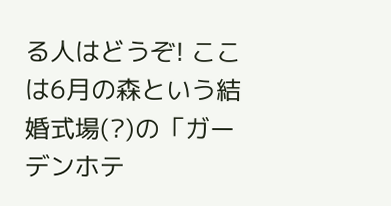る人はどうぞ! ここは6月の森という結婚式場(?)の「ガーデンホテ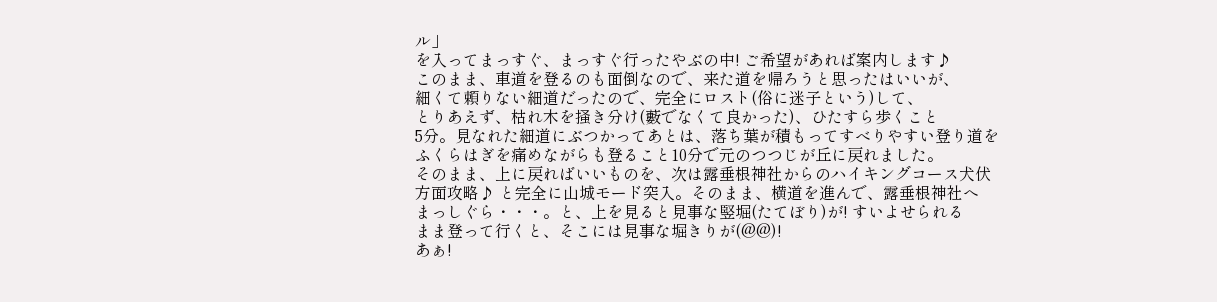ル」
を入ってまっすぐ、まっすぐ行ったやぶの中! ご希望があれば案内します♪
このまま、車道を登るのも面倒なので、来た道を帰ろうと思ったはいいが、
細くて頼りない細道だったので、完全にロスト(俗に迷子という)して、
とりあえず、枯れ木を掻き分け(藪でなくて良かった)、ひたすら歩くこと
5分。見なれた細道にぶつかってあとは、落ち葉が積もってすべりやすい登り道を
ふくらはぎを痛めながらも登ること10分で元のつつじが丘に戻れました。
そのまま、上に戻ればいいものを、次は露垂根神社からのハイキングコース犬伏
方面攻略♪ と完全に山城モード突入。そのまま、横道を進んで、露垂根神社へ
まっしぐら・・・。と、上を見ると見事な竪堀(たてぼり)が! すいよせられる
まま登って行くと、そこには見事な堀きりが(@@)!
あぁ!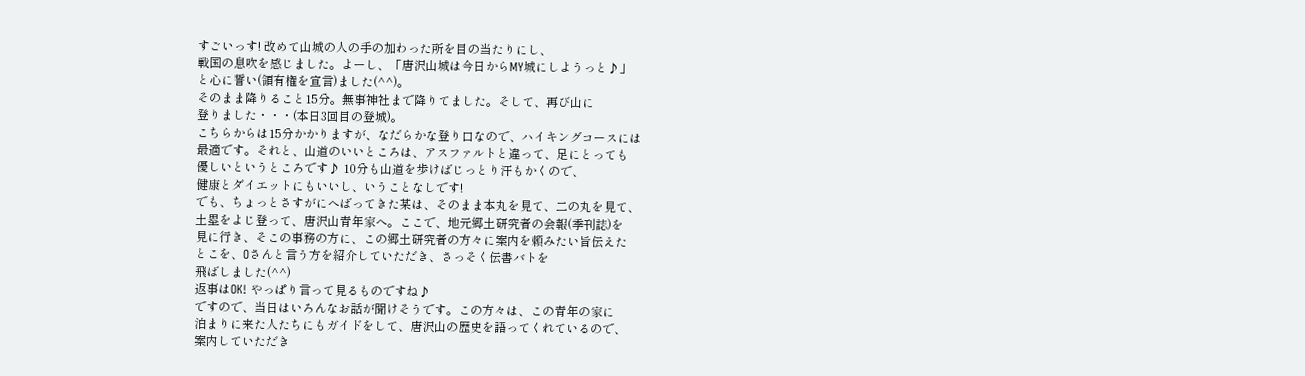すごいっす! 改めて山城の人の手の加わった所を目の当たりにし、
戦国の息吹を感じました。よーし、「唐沢山城は今日からMY城にしようっと♪」
と心に誓い(領有権を宣言)ました(^^)。
そのまま降りること15分。無事神社まで降りてました。そして、再び山に
登りました・・・(本日3回目の登城)。
こちらからは15分かかりますが、なだらかな登り口なので、ハイキングコースには
最適です。それと、山道のいいところは、アスファルトと違って、足にとっても
優しいというところです♪ 10分も山道を歩けばじっとり汗もかくので、
健康とダイエットにもいいし、いうことなしです!
でも、ちょっとさすがにへばってきた某は、そのまま本丸を見て、二の丸を見て、
土塁をよじ登って、唐沢山青年家へ。ここで、地元郷土研究者の会報(季刊誌)を
見に行き、そこの事務の方に、この郷土研究者の方々に案内を頼みたい旨伝えた
とこを、Oさんと言う方を紹介していただき、さっそく伝書バトを
飛ばしました(^^)
返事はOK! やっぱり言って見るものですね♪
ですので、当日はいろんなお話が聞けそうです。この方々は、この青年の家に
泊まりに来た人たちにもガイドをして、唐沢山の歴史を語ってくれているので、
案内していただき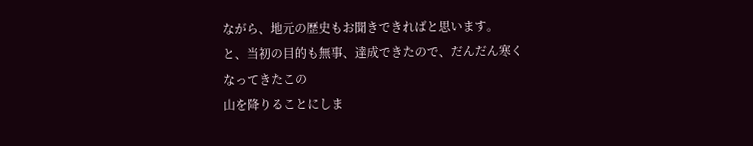ながら、地元の歴史もお聞きできればと思います。
と、当初の目的も無事、達成できたので、だんだん寒くなってきたこの
山を降りることにしま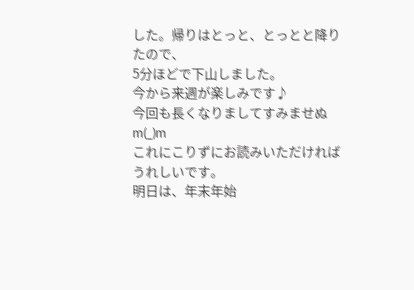した。帰りはとっと、とっとと降りたので、
5分ほどで下山しました。
今から来週が楽しみです♪
今回も長くなりましてすみませぬm(_)m
これにこりずにお読みいただければうれしいです。
明日は、年末年始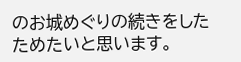のお城めぐりの続きをしたためたいと思います。